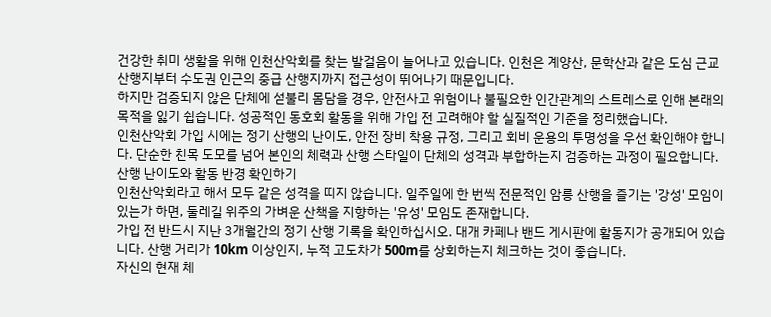건강한 취미 생활을 위해 인천산악회를 찾는 발걸음이 늘어나고 있습니다. 인천은 계양산, 문학산과 같은 도심 근교 산행지부터 수도권 인근의 중급 산행지까지 접근성이 뛰어나기 때문입니다.
하지만 검증되지 않은 단체에 섣불리 몸담을 경우, 안전사고 위험이나 불필요한 인간관계의 스트레스로 인해 본래의 목적을 잃기 쉽습니다. 성공적인 동호회 활동을 위해 가입 전 고려해야 할 실질적인 기준을 정리했습니다.
인천산악회 가입 시에는 정기 산행의 난이도, 안전 장비 착용 규정, 그리고 회비 운용의 투명성을 우선 확인해야 합니다. 단순한 친목 도모를 넘어 본인의 체력과 산행 스타일이 단체의 성격과 부합하는지 검증하는 과정이 필요합니다.
산행 난이도와 활동 반경 확인하기
인천산악회라고 해서 모두 같은 성격을 띠지 않습니다. 일주일에 한 번씩 전문적인 암릉 산행을 즐기는 '강성' 모임이 있는가 하면, 둘레길 위주의 가벼운 산책을 지향하는 '유성' 모임도 존재합니다.
가입 전 반드시 지난 3개월간의 정기 산행 기록을 확인하십시오. 대개 카페나 밴드 게시판에 활동지가 공개되어 있습니다. 산행 거리가 10km 이상인지, 누적 고도차가 500m를 상회하는지 체크하는 것이 좋습니다.
자신의 현재 체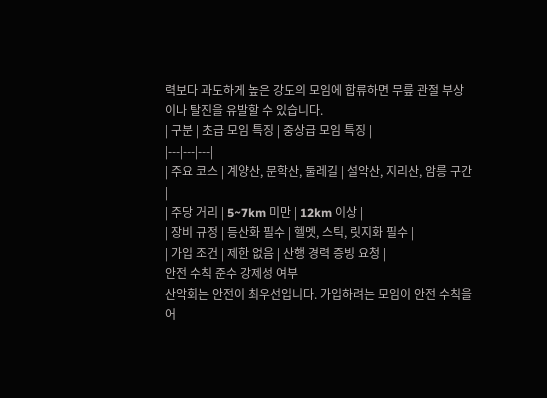력보다 과도하게 높은 강도의 모임에 합류하면 무릎 관절 부상이나 탈진을 유발할 수 있습니다.
| 구분 | 초급 모임 특징 | 중상급 모임 특징 |
|---|---|---|
| 주요 코스 | 계양산, 문학산, 둘레길 | 설악산, 지리산, 암릉 구간 |
| 주당 거리 | 5~7km 미만 | 12km 이상 |
| 장비 규정 | 등산화 필수 | 헬멧, 스틱, 릿지화 필수 |
| 가입 조건 | 제한 없음 | 산행 경력 증빙 요청 |
안전 수칙 준수 강제성 여부
산악회는 안전이 최우선입니다. 가입하려는 모임이 안전 수칙을 어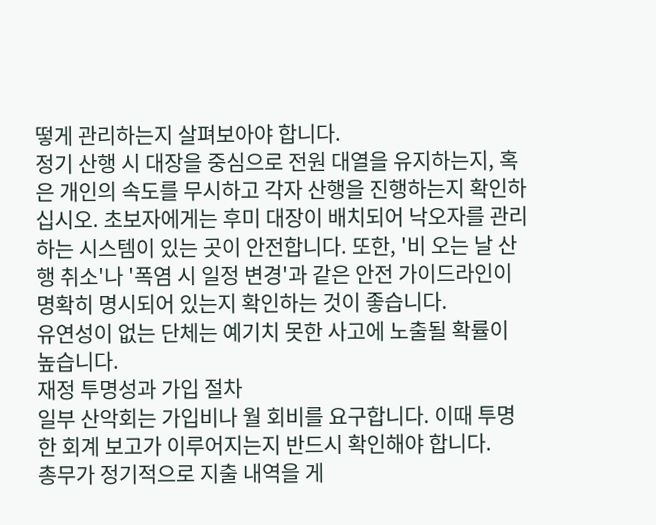떻게 관리하는지 살펴보아야 합니다.
정기 산행 시 대장을 중심으로 전원 대열을 유지하는지, 혹은 개인의 속도를 무시하고 각자 산행을 진행하는지 확인하십시오. 초보자에게는 후미 대장이 배치되어 낙오자를 관리하는 시스템이 있는 곳이 안전합니다. 또한, '비 오는 날 산행 취소'나 '폭염 시 일정 변경'과 같은 안전 가이드라인이 명확히 명시되어 있는지 확인하는 것이 좋습니다.
유연성이 없는 단체는 예기치 못한 사고에 노출될 확률이 높습니다.
재정 투명성과 가입 절차
일부 산악회는 가입비나 월 회비를 요구합니다. 이때 투명한 회계 보고가 이루어지는지 반드시 확인해야 합니다.
총무가 정기적으로 지출 내역을 게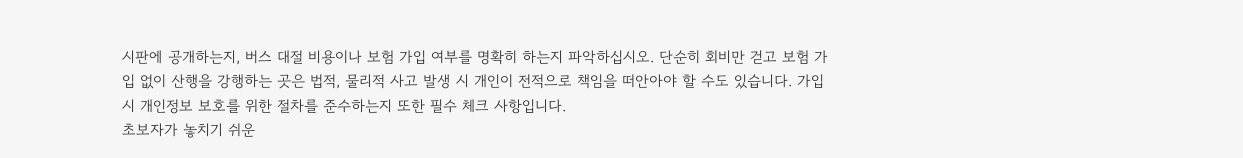시판에 공개하는지, 버스 대절 비용이나 보험 가입 여부를 명확히 하는지 파악하십시오. 단순히 회비만 걷고 보험 가입 없이 산행을 강행하는 곳은 법적, 물리적 사고 발생 시 개인이 전적으로 책임을 떠안아야 할 수도 있습니다. 가입 시 개인정보 보호를 위한 절차를 준수하는지 또한 필수 체크 사항입니다.
초보자가 놓치기 쉬운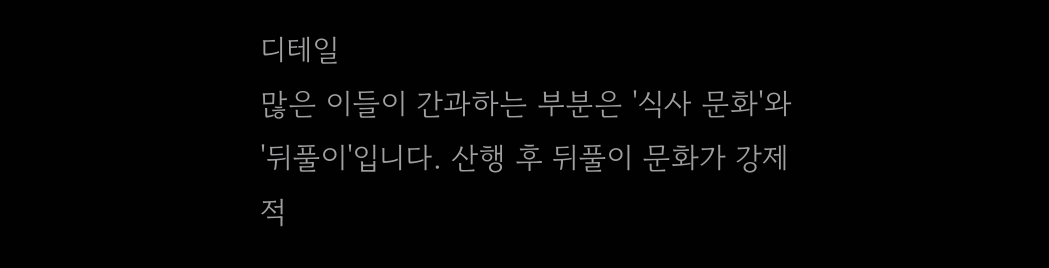디테일
많은 이들이 간과하는 부분은 '식사 문화'와 '뒤풀이'입니다. 산행 후 뒤풀이 문화가 강제적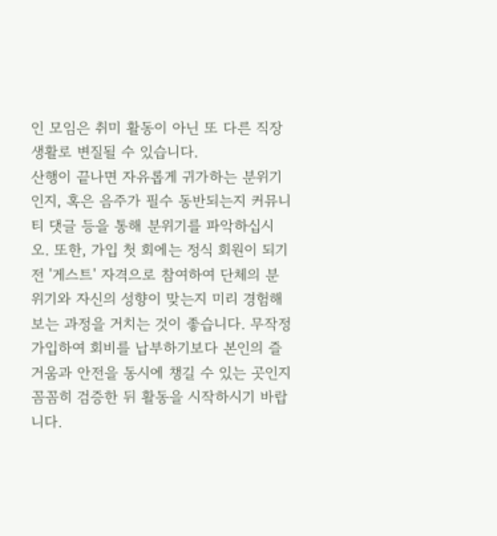인 모임은 취미 활동이 아닌 또 다른 직장 생활로 변질될 수 있습니다.
산행이 끝나면 자유롭게 귀가하는 분위기인지, 혹은 음주가 필수 동반되는지 커뮤니티 댓글 등을 통해 분위기를 파악하십시오. 또한, 가입 첫 회에는 정식 회원이 되기 전 '게스트' 자격으로 참여하여 단체의 분위기와 자신의 성향이 맞는지 미리 경험해 보는 과정을 거치는 것이 좋습니다. 무작정 가입하여 회비를 납부하기보다 본인의 즐거움과 안전을 동시에 챙길 수 있는 곳인지 꼼꼼히 검증한 뒤 활동을 시작하시기 바랍니다.